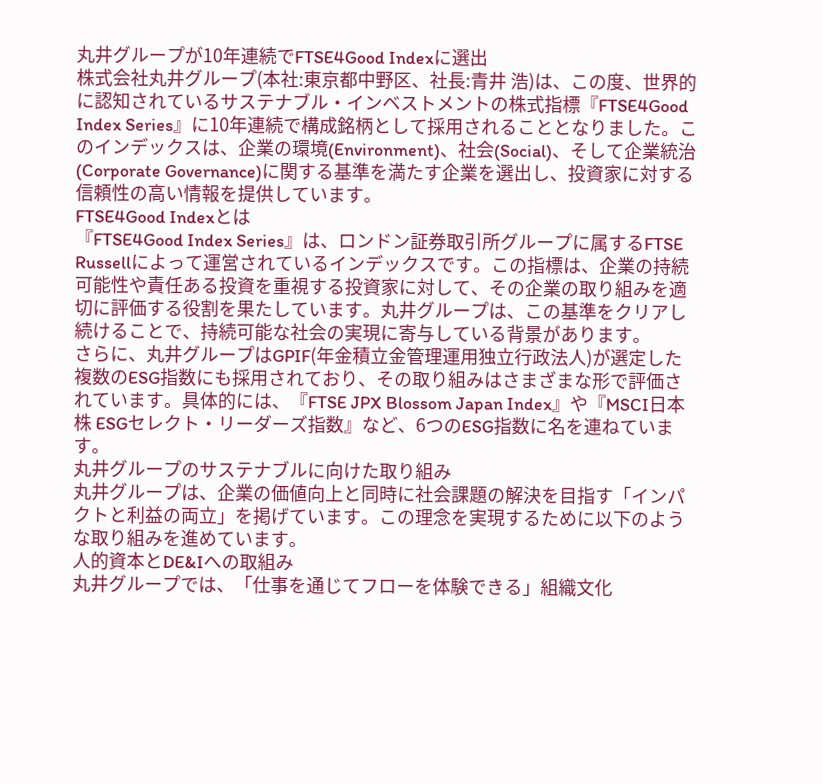丸井グループが10年連続でFTSE4Good Indexに選出
株式会社丸井グループ(本社:東京都中野区、社長:青井 浩)は、この度、世界的に認知されているサステナブル・インベストメントの株式指標『FTSE4Good Index Series』に10年連続で構成銘柄として採用されることとなりました。このインデックスは、企業の環境(Environment)、社会(Social)、そして企業統治(Corporate Governance)に関する基準を満たす企業を選出し、投資家に対する信頼性の高い情報を提供しています。
FTSE4Good Indexとは
『FTSE4Good Index Series』は、ロンドン証券取引所グループに属するFTSE Russellによって運営されているインデックスです。この指標は、企業の持続可能性や責任ある投資を重視する投資家に対して、その企業の取り組みを適切に評価する役割を果たしています。丸井グループは、この基準をクリアし続けることで、持続可能な社会の実現に寄与している背景があります。
さらに、丸井グループはGPIF(年金積立金管理運用独立行政法人)が選定した複数のESG指数にも採用されており、その取り組みはさまざまな形で評価されています。具体的には、『FTSE JPX Blossom Japan Index』や『MSCI日本株 ESGセレクト・リーダーズ指数』など、6つのESG指数に名を連ねています。
丸井グループのサステナブルに向けた取り組み
丸井グループは、企業の価値向上と同時に社会課題の解決を目指す「インパクトと利益の両立」を掲げています。この理念を実現するために以下のような取り組みを進めています。
人的資本とDE&Iへの取組み
丸井グループでは、「仕事を通じてフローを体験できる」組織文化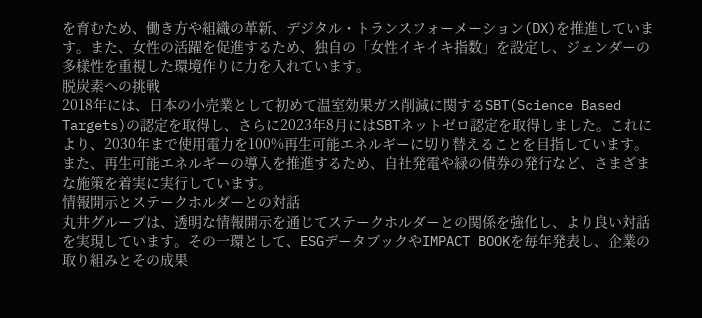を育むため、働き方や組織の革新、デジタル・トランスフォーメーション(DX)を推進しています。また、女性の活躍を促進するため、独自の「女性イキイキ指数」を設定し、ジェンダーの多様性を重視した環境作りに力を入れています。
脱炭素への挑戦
2018年には、日本の小売業として初めて温室効果ガス削減に関するSBT(Science Based Targets)の認定を取得し、さらに2023年8月にはSBTネットゼロ認定を取得しました。これにより、2030年まで使用電力を100%再生可能エネルギーに切り替えることを目指しています。また、再生可能エネルギーの導入を推進するため、自社発電や緑の債券の発行など、さまざまな施策を着実に実行しています。
情報開示とステークホルダーとの対話
丸井グループは、透明な情報開示を通じてステークホルダーとの関係を強化し、より良い対話を実現しています。その一環として、ESGデータブックやIMPACT BOOKを毎年発表し、企業の取り組みとその成果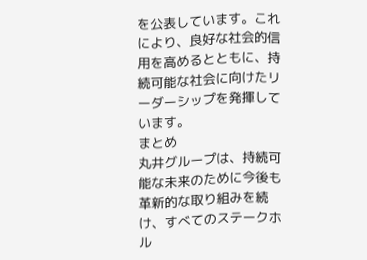を公表しています。これにより、良好な社会的信用を高めるとともに、持続可能な社会に向けたリーダーシップを発揮しています。
まとめ
丸井グループは、持続可能な未来のために今後も革新的な取り組みを続け、すべてのステークホル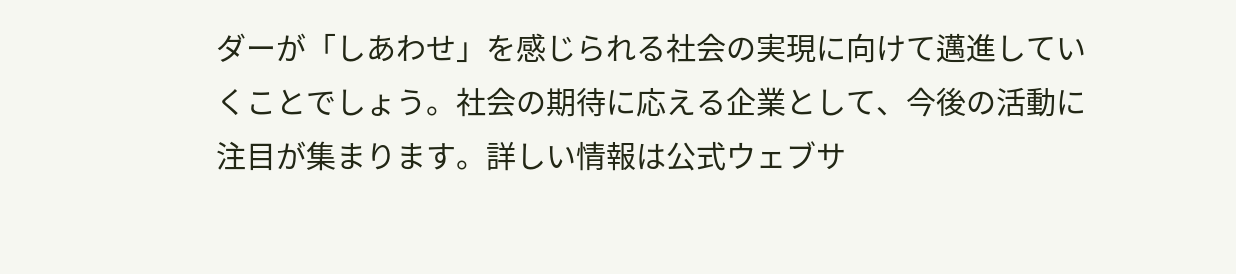ダーが「しあわせ」を感じられる社会の実現に向けて邁進していくことでしょう。社会の期待に応える企業として、今後の活動に注目が集まります。詳しい情報は公式ウェブサ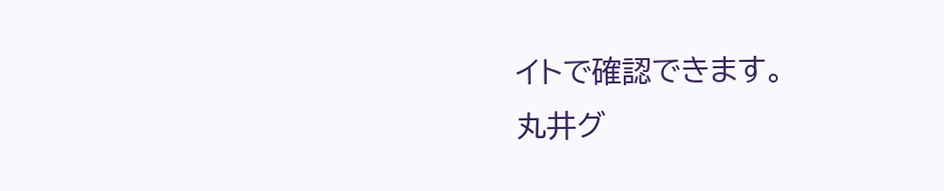イトで確認できます。
丸井グ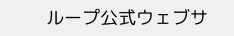ループ公式ウェブサ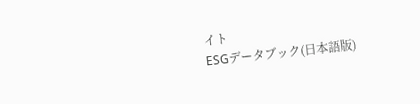イト
ESGデータブック(日本語版)